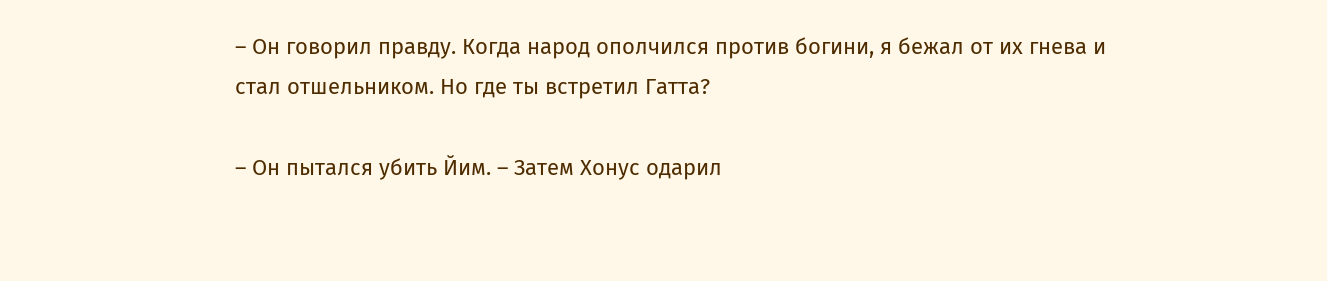– Он говорил правду. Когда народ ополчился против богини, я бежал от их гнева и стал отшельником. Но где ты встретил Гатта?

– Он пытался убить Йим. – Затем Хонус одарил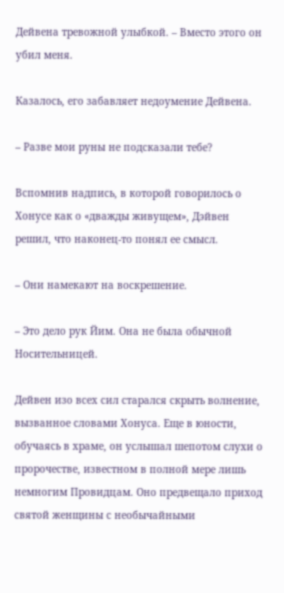Дейвена тревожной улыбкой. – Вместо этого он убил меня.

Казалось, его забавляет недоумение Дейвена.

– Разве мои руны не подсказали тебе?

Вспомнив надпись, в которой говорилось о Хонусе как о «дважды живущем», Дэйвен решил, что наконец-то понял ее смысл.

– Они намекают на воскрешение.

– Это дело рук Йим. Она не была обычной Носительницей.

Дейвен изо всех сил старался скрыть волнение, вызванное словами Хонуса. Еще в юности, обучаясь в храме, он услышал шепотом слухи о пророчестве, известном в полной мере лишь немногим Провидцам. Оно предвещало приход святой женщины с необычайными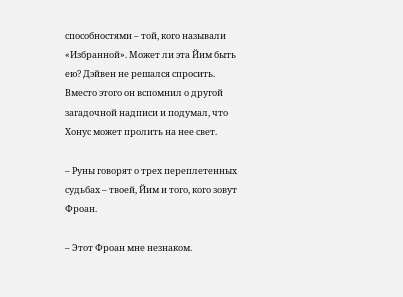способностями – той, кого называли «Избранной». Может ли эта Йим быть ею? Дэйвен не решался спросить. Вместо этого он вспомнил о другой загадочной надписи и подумал, что Хонус может пролить на нее свет.

– Руны говорят о трех переплетенных судьбах – твоей, Йим и того, кого зовут Фроан.

– Этот Фроан мне незнаком.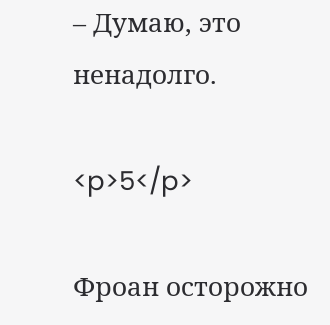– Думаю, это ненадолго.

<p>5</p>

Фроан осторожно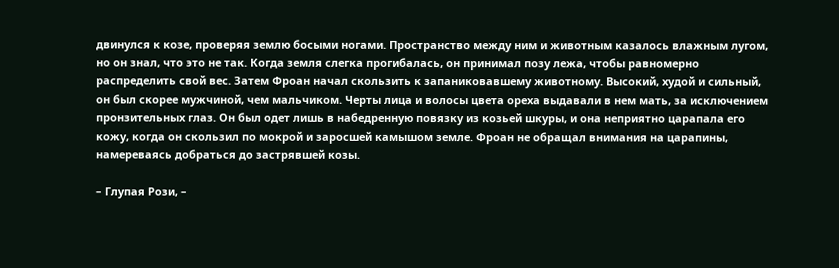двинулся к козе, проверяя землю босыми ногами. Пространство между ним и животным казалось влажным лугом, но он знал, что это не так. Когда земля слегка прогибалась, он принимал позу лежа, чтобы равномерно распределить свой вес. Затем Фроан начал скользить к запаниковавшему животному. Высокий, худой и сильный, он был скорее мужчиной, чем мальчиком. Черты лица и волосы цвета ореха выдавали в нем мать, за исключением пронзительных глаз. Он был одет лишь в набедренную повязку из козьей шкуры, и она неприятно царапала его кожу, когда он скользил по мокрой и заросшей камышом земле. Фроан не обращал внимания на царапины, намереваясь добраться до застрявшей козы.

– Глупая Рози, –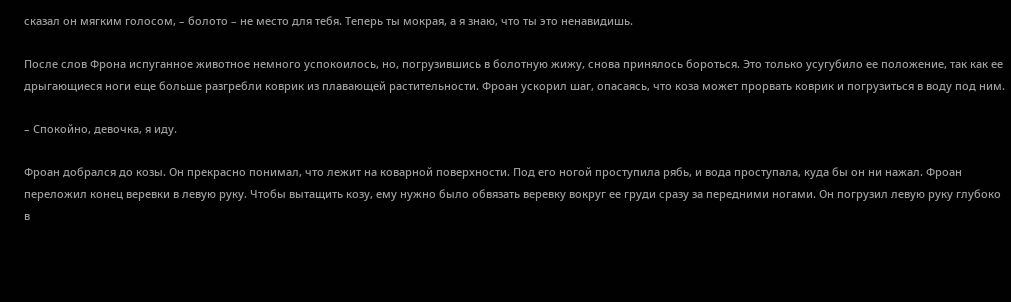сказал он мягким голосом, – болото – не место для тебя. Теперь ты мокрая, а я знаю, что ты это ненавидишь.

После слов Фрона испуганное животное немного успокоилось, но, погрузившись в болотную жижу, снова принялось бороться. Это только усугубило ее положение, так как ее дрыгающиеся ноги еще больше разгребли коврик из плавающей растительности. Фроан ускорил шаг, опасаясь, что коза может прорвать коврик и погрузиться в воду под ним.

– Спокойно, девочка, я иду.

Фроан добрался до козы. Он прекрасно понимал, что лежит на коварной поверхности. Под его ногой проступила рябь, и вода проступала, куда бы он ни нажал. Фроан переложил конец веревки в левую руку. Чтобы вытащить козу, ему нужно было обвязать веревку вокруг ее груди сразу за передними ногами. Он погрузил левую руку глубоко в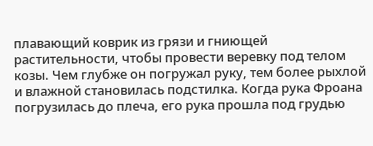плавающий коврик из грязи и гниющей растительности, чтобы провести веревку под телом козы. Чем глубже он погружал руку, тем более рыхлой и влажной становилась подстилка. Когда рука Фроана погрузилась до плеча, его рука прошла под грудью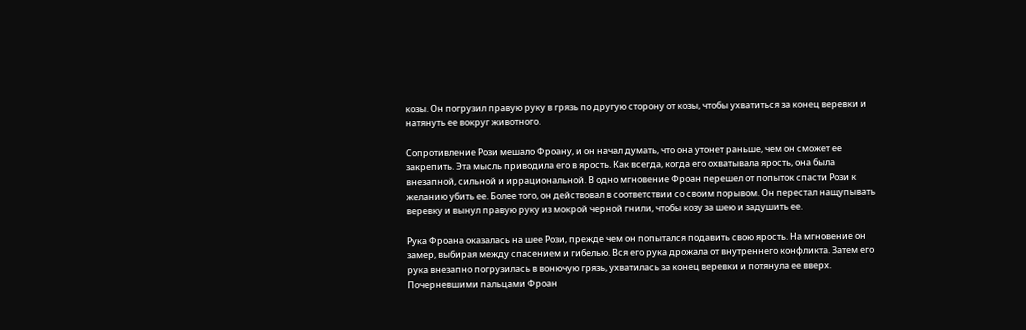козы. Он погрузил правую руку в грязь по другую сторону от козы, чтобы ухватиться за конец веревки и натянуть ее вокруг животного.

Сопротивление Рози мешало Фроану, и он начал думать, что она утонет раньше, чем он сможет ее закрепить. Эта мысль приводила его в ярость. Как всегда, когда его охватывала ярость, она была внезапной, сильной и иррациональной. В одно мгновение Фроан перешел от попыток спасти Рози к желанию убить ее. Более того, он действовал в соответствии со своим порывом. Он перестал нащупывать веревку и вынул правую руку из мокрой черной гнили, чтобы козу за шею и задушить ее.

Рука Фроана оказалась на шее Рози, прежде чем он попытался подавить свою ярость. На мгновение он замер, выбирая между спасением и гибелью. Вся его рука дрожала от внутреннего конфликта. Затем его рука внезапно погрузилась в вонючую грязь, ухватилась за конец веревки и потянула ее вверх. Почерневшими пальцами Фроан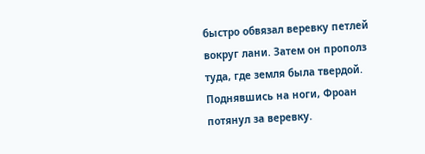быстро обвязал веревку петлей вокруг лани. Затем он прополз туда, где земля была твердой. Поднявшись на ноги, Фроан потянул за веревку.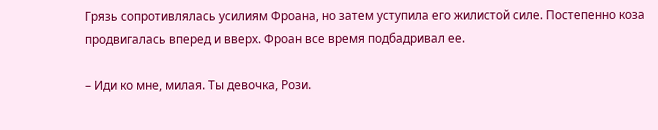Грязь сопротивлялась усилиям Фроана, но затем уступила его жилистой силе. Постепенно коза продвигалась вперед и вверх. Фроан все время подбадривал ее.

– Иди ко мне, милая. Ты девочка, Рози.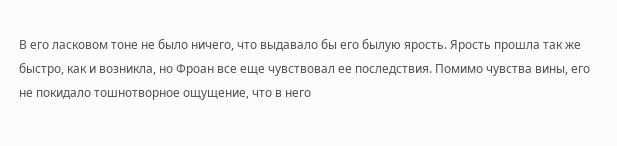В его ласковом тоне не было ничего, что выдавало бы его былую ярость. Ярость прошла так же быстро, как и возникла, но Фроан все еще чувствовал ее последствия. Помимо чувства вины, его не покидало тошнотворное ощущение, что в него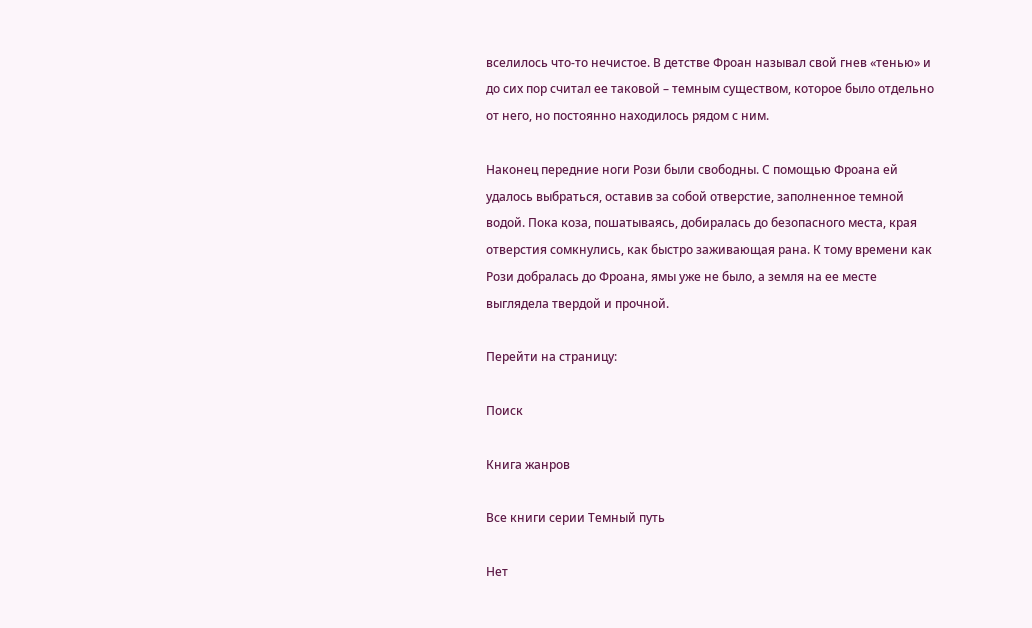вселилось что-то нечистое. В детстве Фроан называл свой гнев «тенью» и до сих пор считал ее таковой – темным существом, которое было отдельно от него, но постоянно находилось рядом с ним.

Наконец передние ноги Рози были свободны. С помощью Фроана ей удалось выбраться, оставив за собой отверстие, заполненное темной водой. Пока коза, пошатываясь, добиралась до безопасного места, края отверстия сомкнулись, как быстро заживающая рана. К тому времени как Рози добралась до Фроана, ямы уже не было, а земля на ее месте выглядела твердой и прочной.

Перейти на страницу:

Поиск

Книга жанров

Все книги серии Темный путь

Нет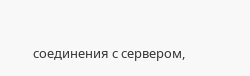соединения с сервером,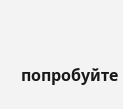попробуйте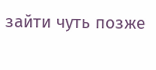зайти чуть позже